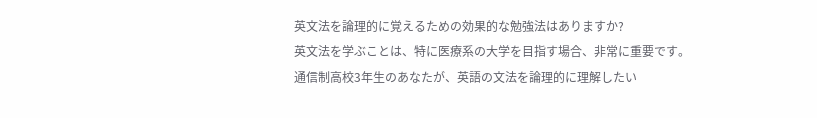英文法を論理的に覚えるための効果的な勉強法はありますか?
英文法を学ぶことは、特に医療系の大学を目指す場合、非常に重要です。
通信制高校3年生のあなたが、英語の文法を論理的に理解したい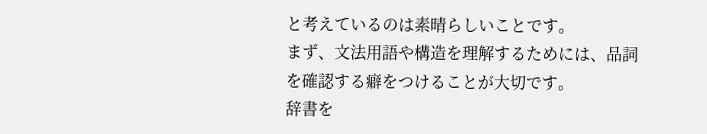と考えているのは素晴らしいことです。
まず、文法用語や構造を理解するためには、品詞を確認する癖をつけることが大切です。
辞書を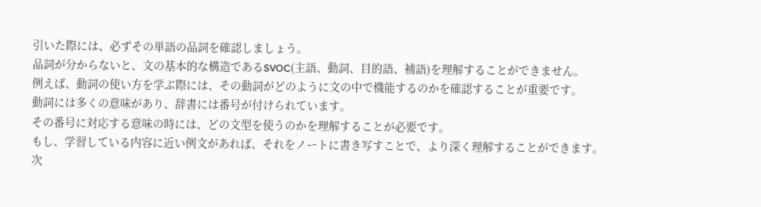引いた際には、必ずその単語の品詞を確認しましょう。
品詞が分からないと、文の基本的な構造であるSVOC(主語、動詞、目的語、補語)を理解することができません。
例えば、動詞の使い方を学ぶ際には、その動詞がどのように文の中で機能するのかを確認することが重要です。
動詞には多くの意味があり、辞書には番号が付けられています。
その番号に対応する意味の時には、どの文型を使うのかを理解することが必要です。
もし、学習している内容に近い例文があれば、それをノートに書き写すことで、より深く理解することができます。
次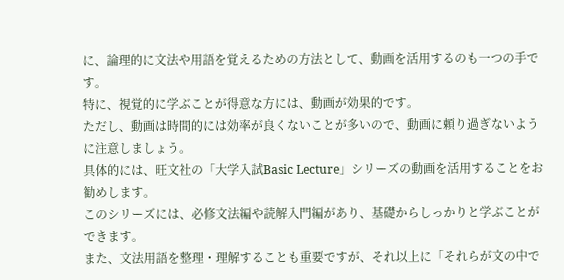に、論理的に文法や用語を覚えるための方法として、動画を活用するのも一つの手です。
特に、視覚的に学ぶことが得意な方には、動画が効果的です。
ただし、動画は時間的には効率が良くないことが多いので、動画に頼り過ぎないように注意しましょう。
具体的には、旺文社の「大学入試Basic Lecture」シリーズの動画を活用することをお勧めします。
このシリーズには、必修文法編や読解入門編があり、基礎からしっかりと学ぶことができます。
また、文法用語を整理・理解することも重要ですが、それ以上に「それらが文の中で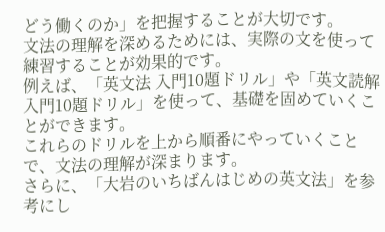どう働くのか」を把握することが大切です。
文法の理解を深めるためには、実際の文を使って練習することが効果的です。
例えば、「英文法 入門10題ドリル」や「英文読解入門10題ドリル」を使って、基礎を固めていくことができます。
これらのドリルを上から順番にやっていくことで、文法の理解が深まります。
さらに、「大岩のいちばんはじめの英文法」を参考にし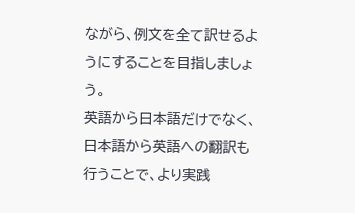ながら、例文を全て訳せるようにすることを目指しましょう。
英語から日本語だけでなく、日本語から英語への翻訳も行うことで、より実践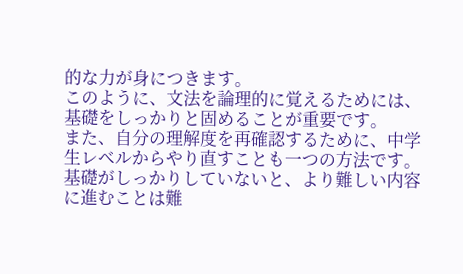的な力が身につきます。
このように、文法を論理的に覚えるためには、基礎をしっかりと固めることが重要です。
また、自分の理解度を再確認するために、中学生レベルからやり直すことも一つの方法です。
基礎がしっかりしていないと、より難しい内容に進むことは難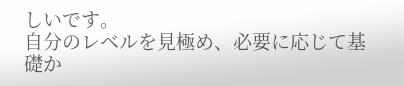しいです。
自分のレベルを見極め、必要に応じて基礎か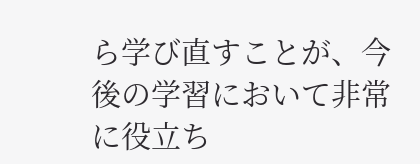ら学び直すことが、今後の学習において非常に役立ち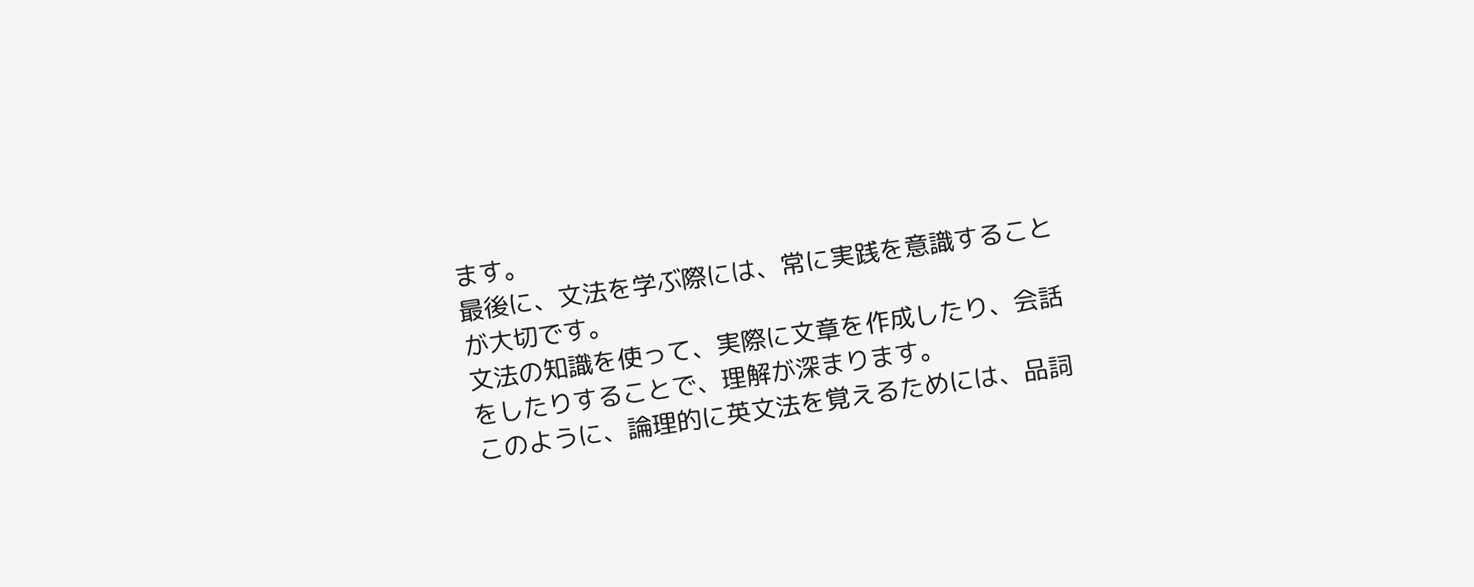ます。
最後に、文法を学ぶ際には、常に実践を意識することが大切です。
文法の知識を使って、実際に文章を作成したり、会話をしたりすることで、理解が深まります。
このように、論理的に英文法を覚えるためには、品詞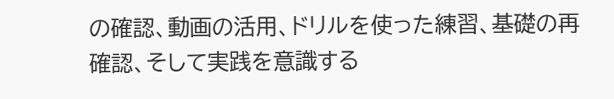の確認、動画の活用、ドリルを使った練習、基礎の再確認、そして実践を意識する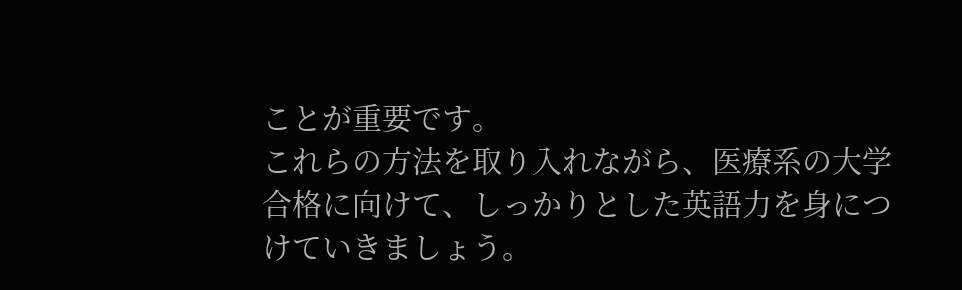ことが重要です。
これらの方法を取り入れながら、医療系の大学合格に向けて、しっかりとした英語力を身につけていきましょう。